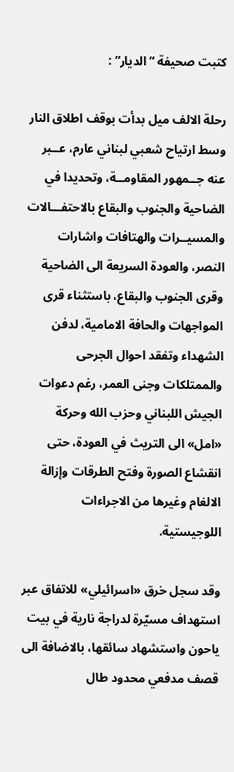كتبت صحيفة “الديار” :

رحلة الالف ميل بدأت بوقف اطلاق النار وسط ارتياح شعبي لبناني عارم، عــبر عنه جــمهور المقاومــة، وتحديدا في الضاحية والجنوب والبقاع بالاحتفـــالات والمسيــرات والهتافات واشارات النصر، والعودة السريعة الى الضاحية وقرى الجنوب والبقاع، باستثناء قرى المواجهات والحافة الامامية، لدفن الشهداء وتفقد احوال الجرحى والممتلكات وجنى العمر، رغم دعوات الجيش اللبناني وحزب الله وحركة «امل» الى التريث في العودة، حتى انقشاع الصورة وفتح الطرقات وإزالة الالغام وغيرها من الاجراءات اللوجيستية.

وقد سجل خرق «اسرائيلي» للاتفاق عبر استهداف مسيّرة لدراجة نارية في بيت ياحون واستشهاد سائقها، بالاضافة الى قصف مدفعي محدود طال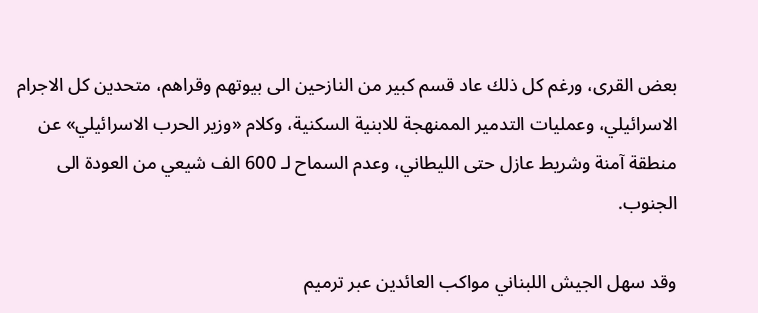بعض القرى، ورغم كل ذلك عاد قسم كبير من النازحين الى بيوتهم وقراهم، متحدين كل الاجرام الاسرائيلي، وعمليات التدمير الممنهجة للابنية السكنية، وكلام «وزير الحرب الاسرائيلي» عن منطقة آمنة وشريط عازل حتى الليطاني، وعدم السماح لـ 600 الف شيعي من العودة الى الجنوب.

وقد سهل الجيش اللبناني مواكب العائدين عبر ترميم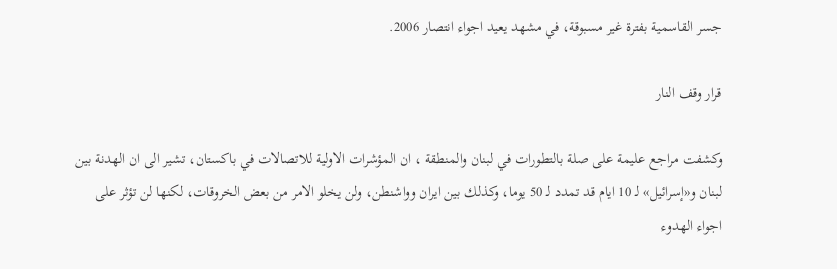جسر القاسمية بفترة غير مسبوقة، في مشهد يعيد اجواء انتصار 2006.

قرار وقف النار

وكشفت مراجع عليمة على صلة بالتطورات في لبنان والمنطقة ، ان المؤشرات الاولية للاتصالات في باكستان، تشير الى ان الهدنة بين لبنان و«إسرائيل» لـ 10 ايام قد تمدد لـ 50 يوما، وكذلك بين ايران وواشنطن، ولن يخلو الامر من بعض الخروقات، لكنها لن تؤثر على اجواء الهدوء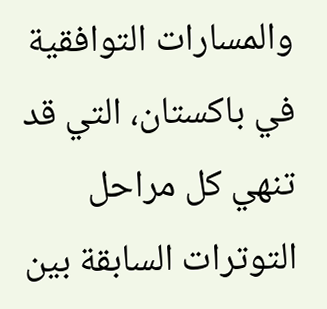والمسارات التوافقية في باكستان، التي قد تنهي كل مراحل التوترات السابقة بين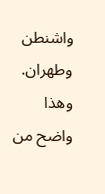واشنطن وطهران. وهذا واضح من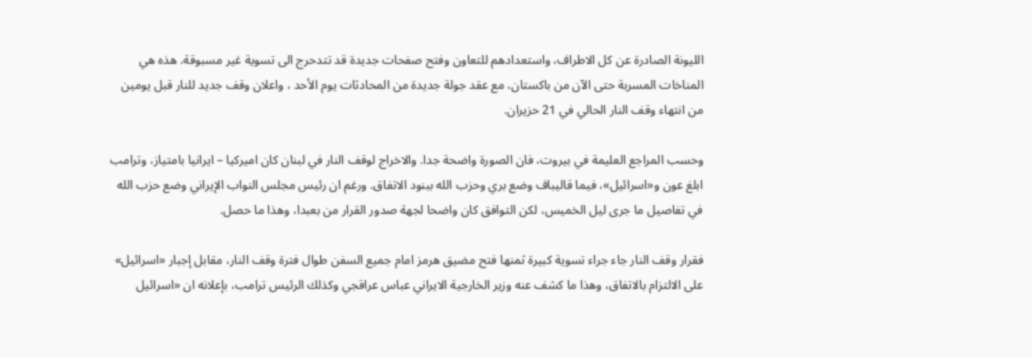الليونة الصادرة عن كل الاطراف، واستعدادهم للتعاون وفتح صفحات جديدة قد تتدحرج الى تسوية غير مسبوقة. هذه هي المناخات المسربة حتى الآن من باكستان، مع عقد جولة جديدة من المحادثات يوم الأحد ، واعلان وقف جديد للنار قبل يومين من انتهاء وقف النار الحالي في 21 حزيران.

وحسب المراجع العليمة في بيروت، فان الصورة واضحة جدا. والاخراج لوقف النار في لبنان كان اميركيا – ايرانيا بامتياز، وترامب ابلغ عون و«اسرائيل»، فيما قاليباف وضع بري وحزب الله ببنود الاتفاق. ورغم ان رئيس مجلس النواب الإيراني وضع حزب الله في تفاصيل ما جرى ليل الخميس، لكن التوافق كان واضحا لجهة صدور القرار من بعبدا، وهذا ما حصل.

فقرار وقف النار جاء جراء تسوية كبيرة ثمنها فتح مضيق هرمز امام جميع السفن طوال فترة وقف النار، مقابل إجبار «اسرائيل» على الالتزام بالاتفاق، وهذا ما كشف عنه وزير الخارجية الايراني عباس عراقجي وكذلك الرئيس ترامب، بإعلانه ان «اسرائيل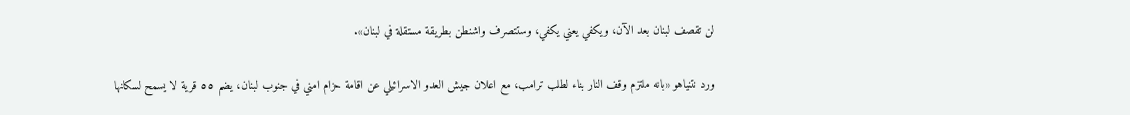لن تقصف لبنان بعد الآن، ويكفي يعني يكفي، وستتصرف واشنطن بطريقة مستقلة في لبنان».

ورد نتنياهو «بانه ملتزم وقف النار بناء لطلب ترامب، مع اعلان جيش العدو الاسرائيلي عن اقامة حزام امني في جنوب لبنان، يضم ٥٥ قرية لا يسمح لسكانها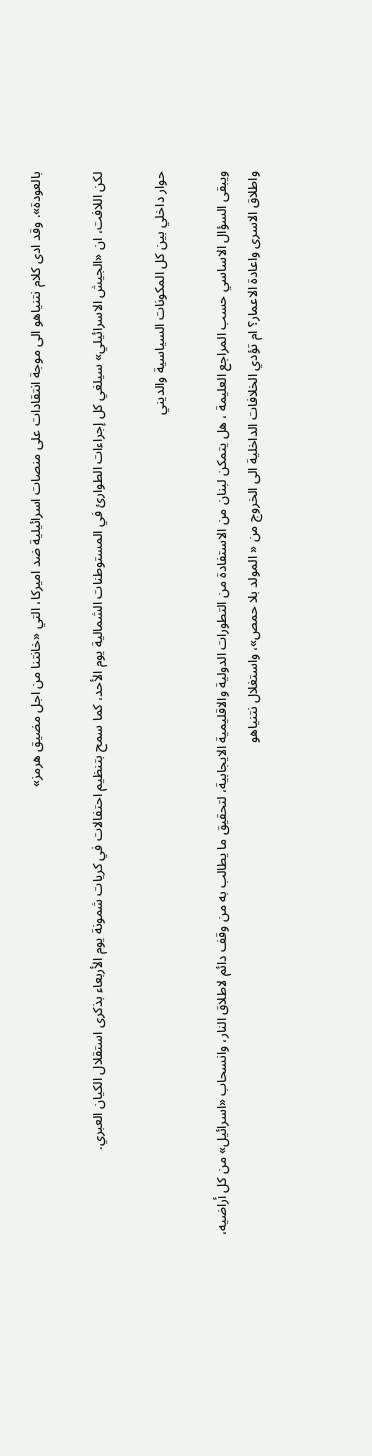بالعودة». وقد ادى كلام نتنياهو الى موجة انتقادات على منصات اسرائيلية ضد اميركا، التي «خانتنا من اجل مضيق هرمز»

لكن اللافت، ان «الجيش الاسرائيلي» سيلغي كل إجراءات الطوارئ في المستوطنات الشمالية يوم الأحد، كما سمح بتنظيم احتفالات في كريات شمونة يوم الأربعاء بذكرى استقلال الكيان العبري.

حوار داخلي بين كل المكونات السياسية والديني

ويبقى السؤال الاساسي حسب المراجع العليمة ، هل يتمكن لبنان من الاستفادة من التطورات الدولية والاقليمية الايجابية، لتحقيق ما يطالب به من وقف دائم لاطلاق النار، وانسحاب «اسرائيل» من كل أراضيه، واطلاق الاسرى واعادة الاعمار؟ ام تؤدي الخلافات الداخلية الى الخروج من « المولد بلا حمص»، واستغلال نتنياهو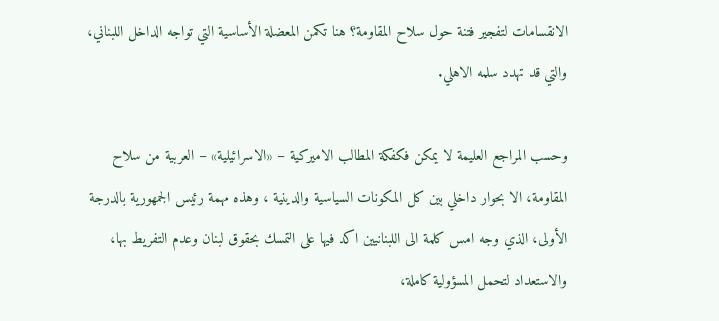الانقسامات لتفجير فتنة حول سلاح المقاومة؟ هنا تكمن المعضلة الأساسية التي تواجه الداخل اللبناني، والتي قد تهدد سلمه الاهلي.

وحسب المراجع العليمة لا يمكن فكفكة المطالب الاميركية – «الاسرائيلية» – العربية من سلاح المقاومة، الا بحوار داخلي بين كل المكونات السياسية والدينية ، وهذه مهمة رئيس الجمهورية بالدرجة الأولى، الذي وجه امس كلمة الى اللبنانيين اكد فيها على التمسك بحقوق لبنان وعدم التفريط بها، والاستعداد لتحمل المسؤولية كاملة،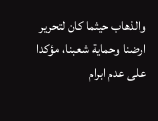والذهاب حيثما كان لتحرير ارضنا وحماية شعبنا، مؤكدا على عدم ابرام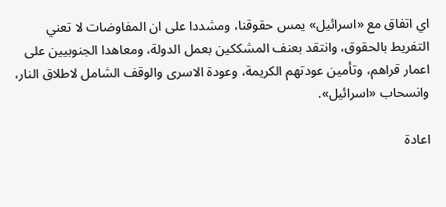اي اتفاق مع «اسرائيل» يمس حقوقنا، ومشددا على ان المفاوضات لا تعني التفريط بالحقوق، وانتقد بعنف المشككين بعمل الدولة، ومعاهدا الجنوبيين على اعمار قراهم، وتأمين عودتهم الكريمة، وعودة الاسرى والوقف الشامل لاطلاق النار، وانسحاب «اسرائيل».

اعادة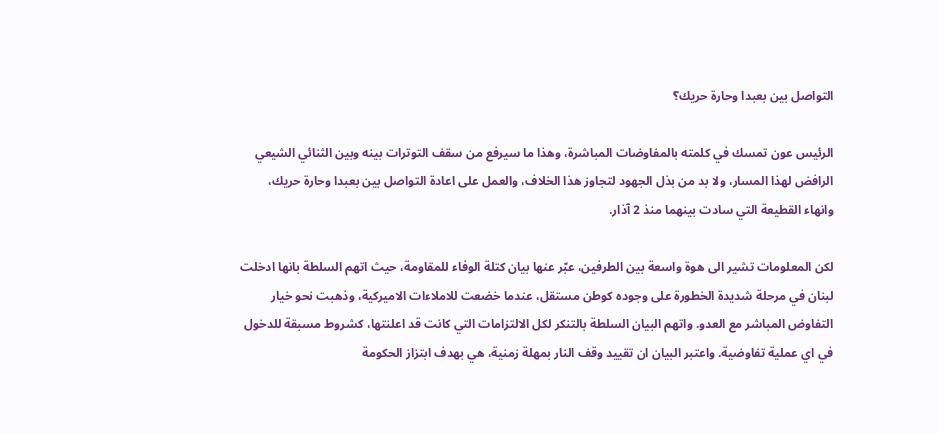التواصل بين بعبدا وحارة حريك؟

الرئيس عون تمسك في كلمته بالمفاوضات المباشرة، وهذا ما سيرفع من سقف التوترات بينه وبين الثنائي الشيعي الرافض لهذا المسار، ولا بد من بذل الجهود لتجاوز هذا الخلاف، والعمل على اعادة التواصل بين بعبدا وحارة حريك، وانهاء القطيعة التي سادت بينهما منذ 2 آذار.

لكن المعلومات تشير الى هوة واسعة بين الطرفين، عبّر عنها بيان كتلة الوفاء للمقاومة، حيث اتهم السلطة بانها ادخلت لبنان في مرحلة شديدة الخطورة على وجوده كوطن مستقل، عندما خضعت للاملاءات الاميركية، وذهبت نحو خيار التفاوض المباشر مع العدو. واتهم البيان السلطة بالتنكر لكل الالتزامات التي كانت قد اعلنتها، كشروط مسبقة للدخول في اي عملية تفاوضية. واعتبر البيان ان تقييد وقف النار بمهلة زمنية، هي بهدف ابتزاز الحكومة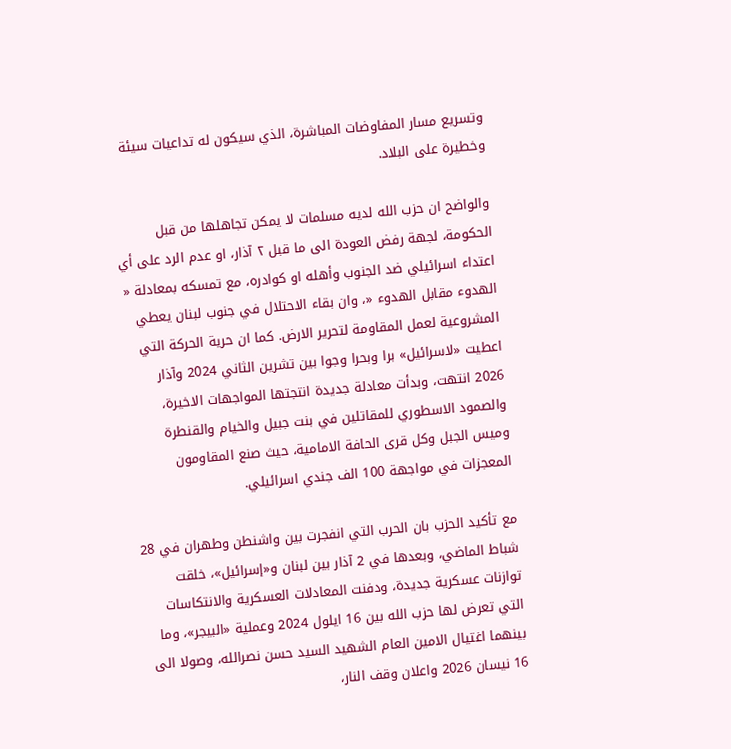وتسريع مسار المفاوضات المباشرة، الذي سيكون له تداعيات سيئة وخطيرة على البلاد.

والواضح ان حزب الله لديه مسلمات لا يمكن تجاهلها من قبل الحكومة، لجهة رفض العودة الى ما قبل ٢ آذار، او عدم الرد على أي اعتداء اسرائيلي ضد الجنوب وأهله او كوادره، مع تمسكه بمعادلة « الهدوء مقابل الهدوء «، وان بقاء الاحتلال في جنوب لبنان يعطي المشروعية لعمل المقاومة لتحرير الارض. كما ان حرية الحركة التي اعطيت «لاسرائيل» برا وبحرا وجوا بين تشرين الثاني 2024 وآذار 2026 انتهت، وبدأت معادلة جديدة انتجتها المواجهات الاخيرة، والصمود الاسطوري للمقاتلين في بنت جبيل والخيام والقنطرة وميس الجبل وكل قرى الحافة الامامية، حيث صنع المقاومون المعجزات في مواجهة 100 الف جندي اسرائيلي.

مع تأكيد الحزب بان الحرب التي انفجرت بين واشنطن وطهران في 28 شباط الماضي، وبعدها في 2 آذار بين لبنان و«إسرائيل»، خلقت توازنات عسكرية جديدة، ودفنت المعادلات العسكرية والانتكاسات التي تعرض لها حزب الله بين 16 ايلول 2024 وعملية «البيجر»، وما بينهما اغتيال الامين العام الشهيد السيد حسن نصرالله، وصولا الى 16 نيسان 2026 واعلان وقف النار،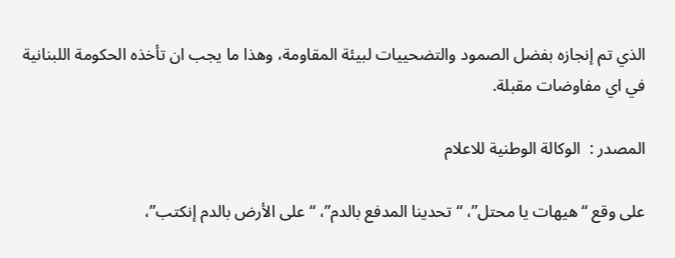الذي تم إنجازه بفضل الصمود والتضحييات لبيئة المقاومة، وهذا ما يجب ان تأخذه الحكومة اللبنانية في اي مفاوضات مقبلة.

المصدر :  الوكالة الوطنية للاعلام

على وقع “هيهات يا محتل”، “تحدينا المدفع بالدم”، “على الأرض بالدم إنكتب”،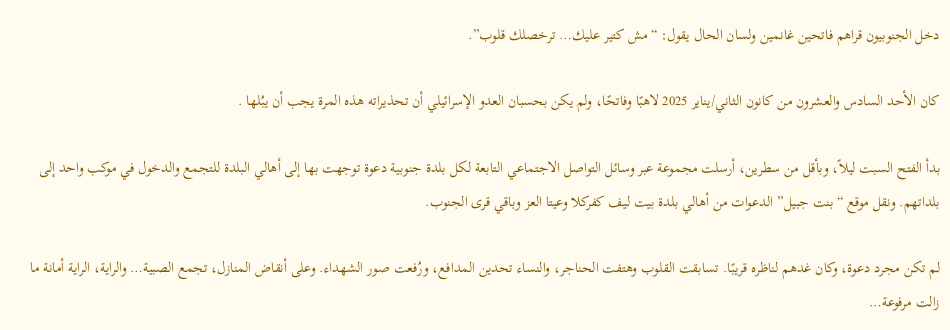دخل الجنوبيون قراهم فاتحين غانمين ولسان الحال يقول: “مش كتير عليك… ترخصلك قلوب”.

كان الأحد السادس والعشرون من كانون الثاني/يناير 2025 لاهبًا وفاتحًا، ولم يكن بحسبان العدو الإسرائيلي أن تحذيراته هذه المرة يجب أن يبُلها .

بدأ الفتح السبت ليلاً، وبأقل من سطرين، أرسلت مجموعة عبر وسائل التواصل الاجتماعي التابعة لكل بلدة جنوبية دعوة توجهت بها إلى أهالي البلدة للتجمع والدخول في موكب واحد إلى بلداتهم. ونقل موقع “بنت جبيل” الدعوات من أهالي بلدة بيت ليف كفركلا وعيتا العز وباقي قرى الجنوب.

لم تكن مجرد دعوة، وكان غدهم لناظره قريبًا. تسابقت القلوب وهتفت الحناجر، والنساء تحدين المدافع، ورُفعت صور الشهداء. وعلى أنقاض المنازل، تجمع الصبية… والراية، الراية أمانة ما زالت مرفوعة…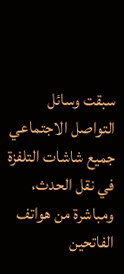سبقت وسائل التواصل الاجتماعي جميع شاشات التلفزة في نقل الحدث، ومباشرة من هواتف الفاتحين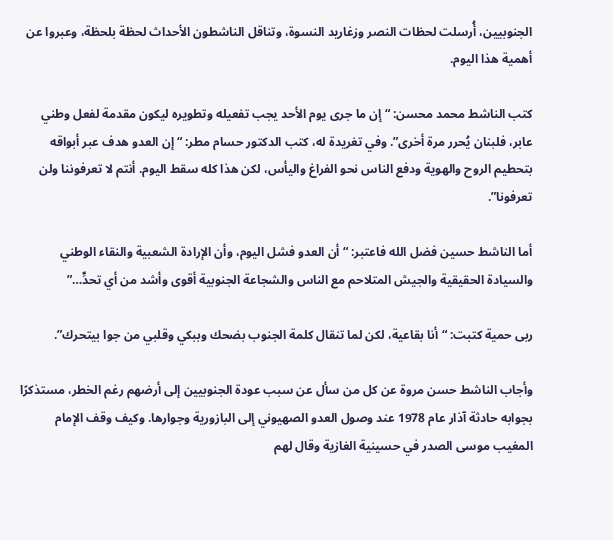الجنوبيين، أُرسلت لحظات النصر وزغاريد النسوة، وتناقل الناشطون الأحداث لحظة بلحظة، وعبروا عن أهمية هذا اليوم.

كتب الناشط محمد محسن: “إن ما جرى يوم الأحد يجب تفعيله وتطويره ليكون مقدمة لفعل وطني عابر، فلبنان يُحرر مرة أخرى”. وفي تغريدة له، كتب الدكتور حسام مطر: “إن العدو هدف عبر أبواقه بتحطيم الروح والهوية ودفع الناس نحو الفراغ واليأس، لكن هذا كله سقط اليوم. أنتم لا تعرفوننا ولن تعرفونا”.

أما الناشط حسين فضل الله فاعتبر: “أن العدو فشل اليوم، وأن الإرادة الشعبية والنقاء الوطني والسيادة الحقيقية والجيش المتلاحم مع الناس والشجاعة الجنوبية أقوى وأشد من أي تحدٍّ…”

ربى حمية كتبت: “أنا بقاعية، لكن لما تنقال كلمة الجنوب بضحك وببكي وقلبي من جوا بيتحرك”.

وأجاب الناشط حسن مروة عن كل من سأل عن سبب عودة الجنوبيين إلى أرضهم رغم الخطر، مستذكرًا بجوابه حادثة آذار عام 1978 عند وصول العدو الصهيوني إلى البازورية وجوارها. وكيف وقف الإمام المغيب موسى الصدر في حسينية الغازية وقال لهم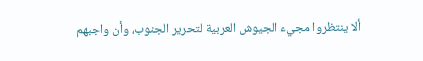ألا ينتظروا مجيء الجيوش العربية لتحرير الجنوب، وأن واجبهم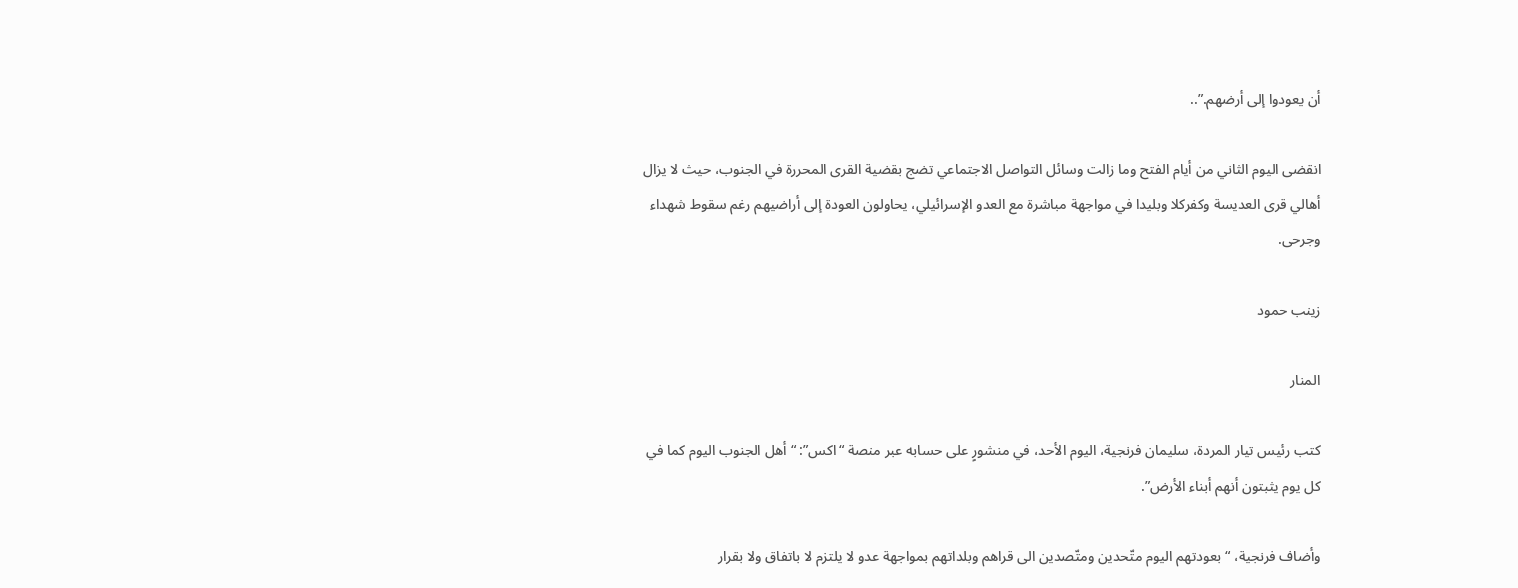أن يعودوا إلى أرضهم.”..

انقضى اليوم الثاني من أيام الفتح وما زالت وسائل التواصل الاجتماعي تضج بقضية القرى المحررة في الجنوب، حيث لا يزال أهالي قرى العديسة وكفركلا وبليدا في مواجهة مباشرة مع العدو الإسرائيلي، يحاولون العودة إلى أراضيهم رغم سقوط شهداء وجرحى.

زينب حمود

المنار

كتب رئيس تيار المردة، سليمان فرنجية، اليوم الأحد، في منشورٍ على حسابه عبر منصة “اكس”: “أهل الجنوب اليوم كما في كل يوم يثبتون أنهم أبناء الأرض”.

وأضاف فرنجية، “بعودتهم اليوم متّحدين ومتّصدين الى قراهم وبلداتهم بمواجهة عدو لا يلتزم لا باتفاق ولا بقرار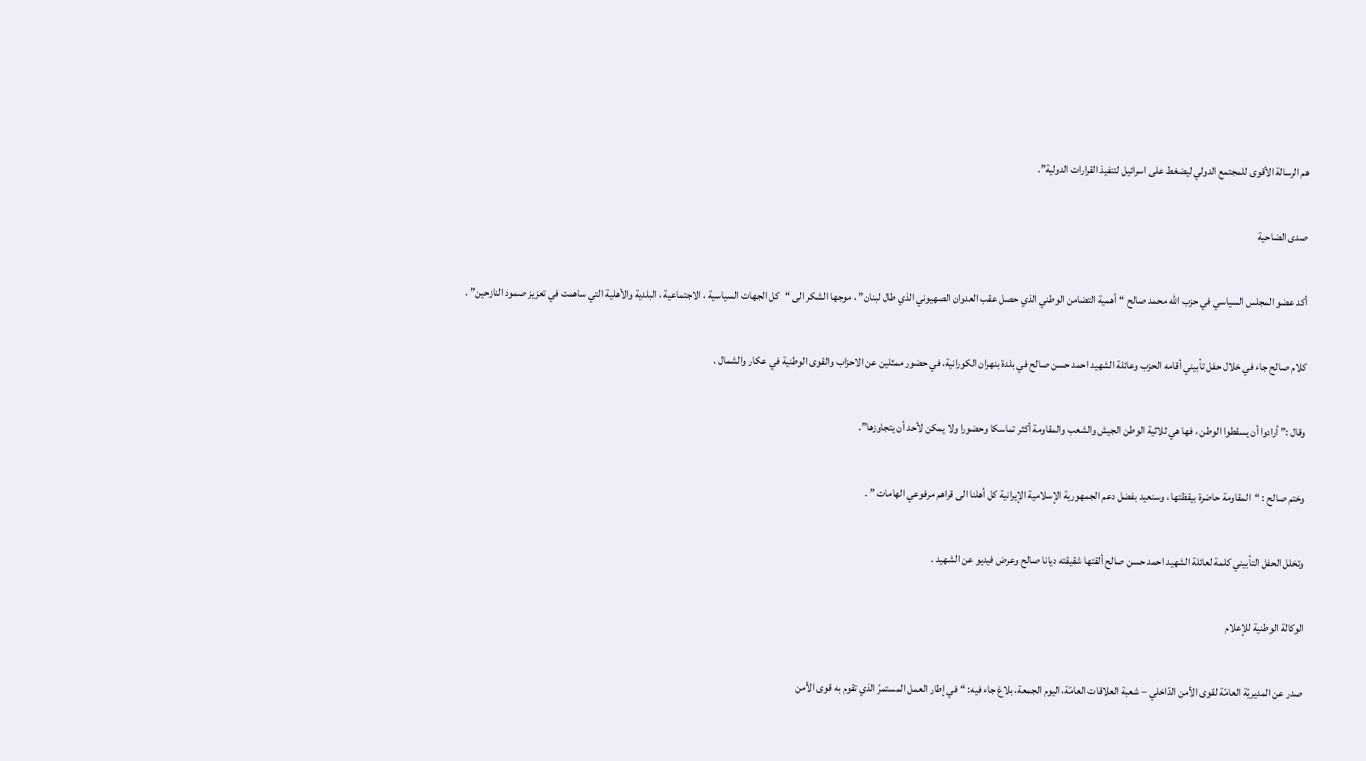هم الرسالة الأقوى للمجتمع الدولي ليضغط على اسرائيل لتنفيذ القرارات الدولية”.

صدى الضاحية

أكد عضو المجلس السياسي في حزب الله محمد صالح “أهمية التضامن الوطني الذي حصل عقب العدوان الصهيوني الذي طال لبنان” ، موجها الشكر الى “كل الجهات السياسية ، الاجتماعية ، البلدية والأهلية التي ساهمت في تعزيز صمود النازحين” .

كلام صالح جاء في خلال حفل تأبيني أقامه الحزب وعائلة الشهيد احمد حسن صالح في بلدة بنهران الكورانية، في حضور ممثلين عن الاحزاب والقوى الوطنية في عكار والشمال .

وقال :” أرادوا أن يسقطوا الوطن ، فها هي ثلاثية الوطن الجيش والشعب والمقاومة أكثر تماسكا وحضورا ولا يمكن لأحد أن يتجاوزها”.

وختم صالح : “المقاومة حاضرة بيقظتها ، وسنعيد بفضل دعم الجمهورية الإسلامية الإيرانية كل أهلنا الى قراهم مرفوعي الهامات ” .

وتخلل الحفل التأبيني كلمة لعائلة الشهيد احمد حسن صالح ألقتها شقيقته ديانا صالح وعرض فيديو عن الشهيد .

الوكالة الوطنية للإعلام

صدر عن المديريّة العامّة لقوى الأمن الدّاخلي – شعبة العلاقات العامّة، اليوم الجمعة، بلاغ جاء فيه: “في إطار العمل المستمرّ الذي تقوم به قوى الأمن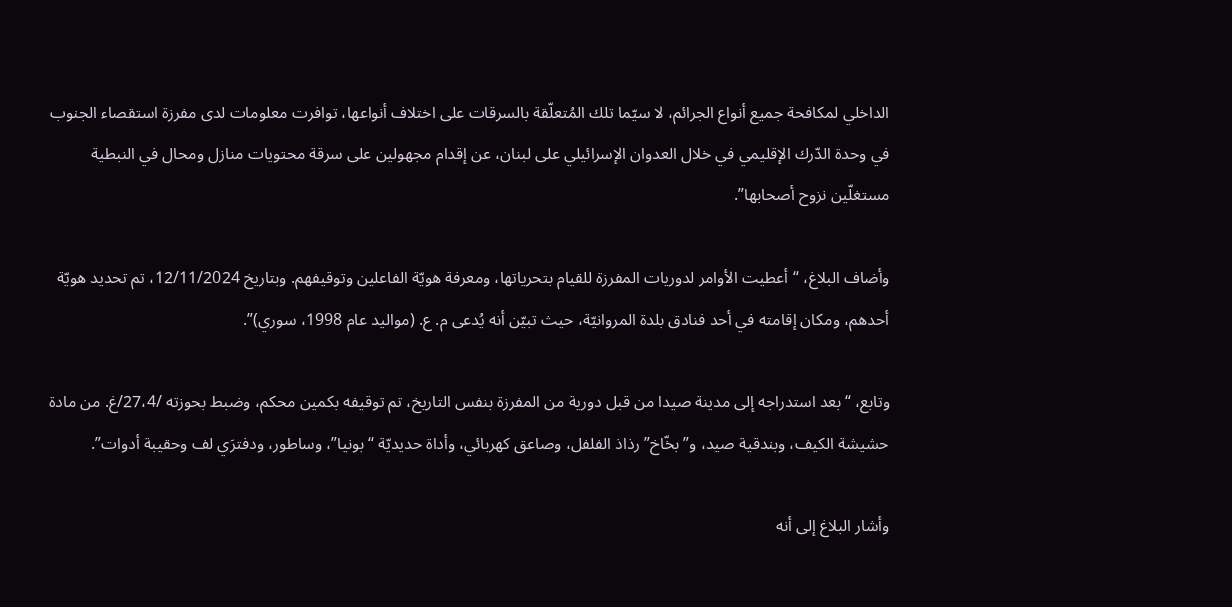الداخلي لمكافحة جميع أنواع الجرائم، لا سيّما تلك المُتعلّقة بالسرقات على اختلاف أنواعها، توافرت معلومات لدى مفرزة استقصاء الجنوب في وحدة الدّرك الإقليمي في خلال العدوان الإسرائيلي على لبنان، عن إقدام مجهولين على سرقة محتويات منازل ومحال في النبطية مستغلّين نزوح أصحابها”.

وأضاف البلاغ، “أعطيت الأوامر لدوريات المفرزة للقيام بتحرياتها، ومعرفة هويّة الفاعلين وتوقيفهم. وبتاريخ 12/11/2024، تم تحديد هويّة أحدهم، ومكان إقامته في أحد فنادق بلدة المروانيّة، حيث تبيّن أنه يُدعى م. ع. (مواليد عام 1998، سوري)”.

وتابع، “بعد استدراجه إلى مدينة صيدا من قبل دورية من المفرزة بنفس التاريخ، تم توقيفه بكمين محكم، وضبط بحوزته /27،4/غ. من مادة حشيشة الكيف، وبندقية صيد، و”بخّاخ” رذاذ الفلفل، وصاعق كهربائي، وأداة حديديّة “بونيا”، وساطور، ودفترَي لف وحقيبة أدوات”.

وأشار البلاغ إلى أنه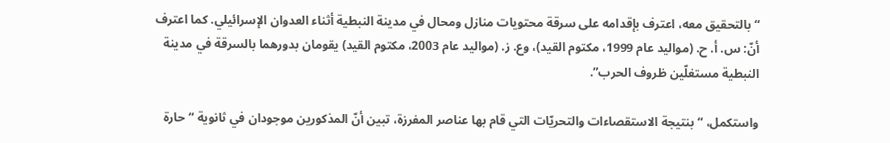“بالتحقيق معه، اعترف بإقدامه على سرقة محتويات منازل ومحال في مدينة النبطية أثناء العدوان الإسرائيلي. كما اعترف أنّ: س. أ. ح. (مواليد عام 1999، مكتوم القيد)، وع. ز. (مواليد عام 2003، مكتوم القيد) يقومان بدورهما بالسرقة في مدينة النبطية مستغلّين ظروف الحرب”.

واستكمل، “بنتيجة الاستقصاءات والتحريّات التي قام بها عناصر المفرزة، تبين أنّ المذكورين موجودان في ثانوية “حارة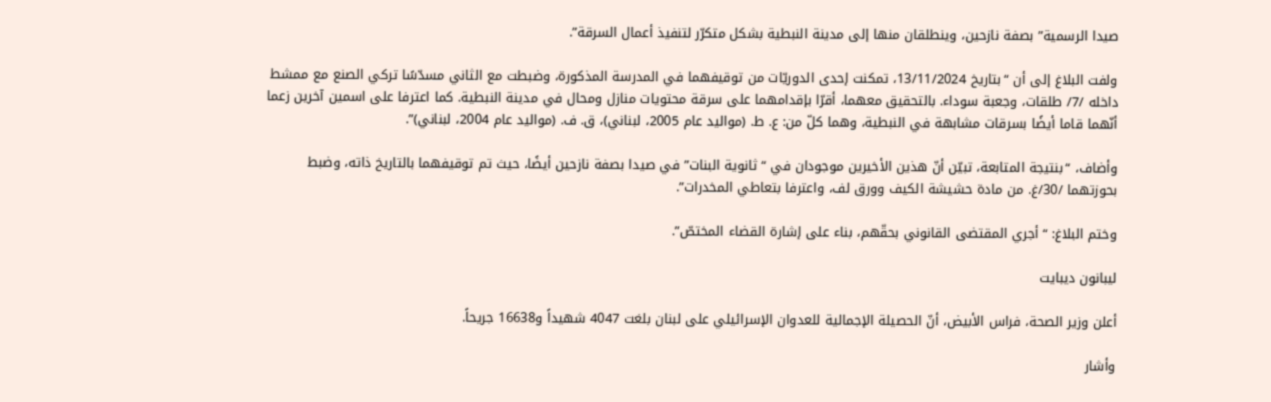صيدا الرسمية” بصفة نازحين، وينطلقان منها إلى مدينة النبطية بشكل متكرّر لتنفيذ أعمال السرقة”.

ولفت البلاغ إلى أن “بتاريخ 13/11/2024، تمكنت إحدى الدوريّات من توقيفهما في المدرسة المذكورة، وضبطت مع الثاني مسدّسًا تركي الصنع مع ممشط داخله /7/ طلقات، وجعبة سوداء. بالتحقيق معهما، أقرّا بإقدامهما على سرقة محتويات منازل ومحال في مدينة النبطية. كما اعترفا على اسمين آخرين زعما أنّهما قاما أيضًا بسرقات مشابهة في النبطية، وهما كلّ من: ع. ط. (مواليد عام 2005، لبناني)، ق. ف. (مواليد عام 2004، لبناني)”.

وأضاف، “بنتيجة المتابعة، تبيّن أنّ هذين الأخيرين موجودان في “ثانوية البنات” في صيدا بصفة نازحين أيضًا، حيث تم توقيفهما بالتاريخ ذاته، وضبط بحوزتهما /30/غ. من مادة حشيشة الكيف وورق لف، واعترفا بتعاطي المخدرات”.

وختم البلاغ: “أجري المقتضى القانوني بحقّهم، بناء على إشارة القضاء المختصّ”.

ليبانون ديبايت

أعلن وزير الصحة، فراس الأبيض، أنّ الحصيلة الإجمالية للعدوان الإسرائيلي على لبنان بلغت 4047 شهيداً و16638 جريحاً.

وأشار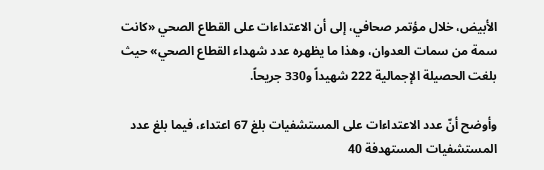الأبيض، خلال مؤتمر صحافي، إلى أن الاعتداءات على القطاع الصحي «كانت سمة من سمات العدوان، وهذا ما يظهره عدد شهداء القطاع الصحي» حيث بلغت الحصيلة الإجمالية 222 شهيداً و330 جريحاً.

وأوضح أنّ عدد الاعتداءات على المستشفيات بلغ 67 اعتداء، فيما بلغ عدد المستشفيات المستهدفة 40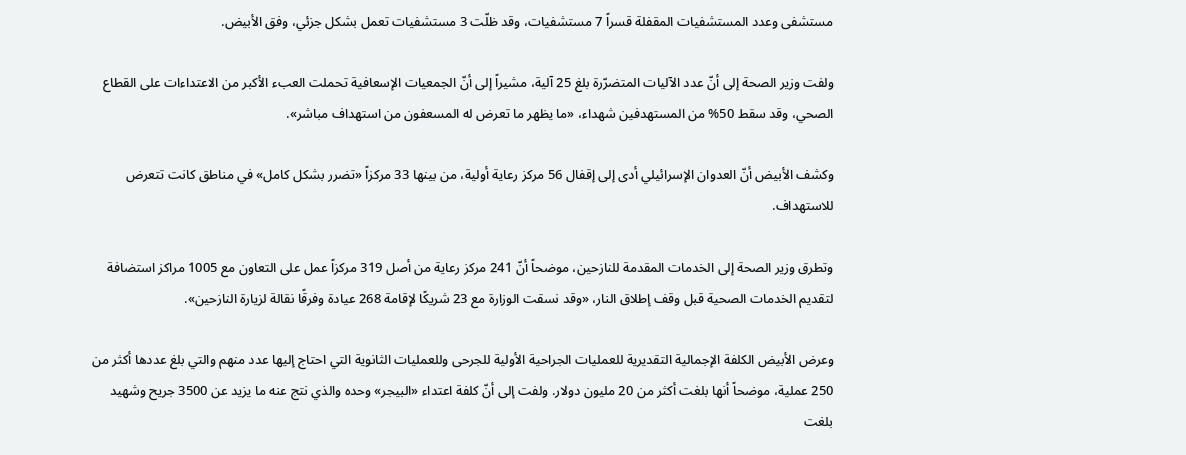مستشفى وعدد المستشفيات المقفلة قسراً 7 مستشفيات، وقد ظلّت 3 مستشفيات تعمل بشكل جزئي، وفق الأبيض.

ولفت وزير الصحة إلى أنّ عدد الآليات المتضرّرة بلغ 25 آلية، مشيراً إلى أنّ الجمعيات الإسعافية تحملت العبء الأكبر من الاعتداءات على القطاع الصحي، وقد سقط 50% من المستهدفين شهداء، «ما يظهر ما تعرض له المسعفون من استهداف مباشر».

وكشف الأبيض أنّ العدوان الإسرائيلي أدى إلى إقفال 56 مركز رعاية أولية، من بينها 33 مركزاً «تضرر بشكل كامل» في مناطق كانت تتعرض للاستهداف.

وتطرق وزير الصحة إلى الخدمات المقدمة للنازحين، موضحاً أنّ 241 مركز رعاية من أصل 319 مركزاً عمل على التعاون مع 1005 مراكز استضافة لتقديم الخدمات الصحية قبل وقف إطلاق النار، «وقد نسقت الوزارة مع 23 شريكًا لإقامة 268 عيادة وفرقًا نقالة لزيارة النازحين».

وعرض الأبيض الكلفة الإجمالية التقديرية للعمليات الجراحية الأولية للجرحى وللعمليات الثانوية التي احتاج إليها عدد منهم والتي بلغ عددها أكثر من 250 عملية، موضحاً أنها بلغت أكثر من 20 مليون دولار. ولفت إلى أنّ كلفة اعتداء «البيجر» وحده والذي نتج عنه ما يزيد عن 3500 جريح وشهيد بلغت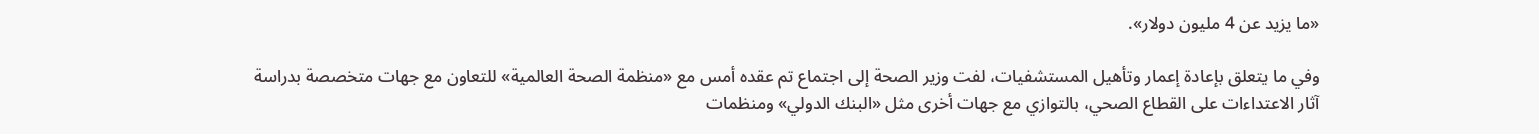«ما يزيد عن 4 مليون دولار».

وفي ما يتعلق بإعادة إعمار وتأهيل المستشفيات، لفت وزير الصحة إلى اجتماع تم عقده أمس مع «منظمة الصحة العالمية» للتعاون مع جهات متخصصة بدراسة آثار الاعتداءات على القطاع الصحي، بالتوازي مع جهات أخرى مثل «البنك الدولي» ومنظمات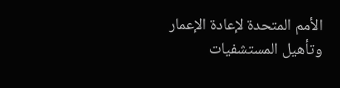الأمم المتحدة لإعادة الإعمار وتأهيل المستشفيات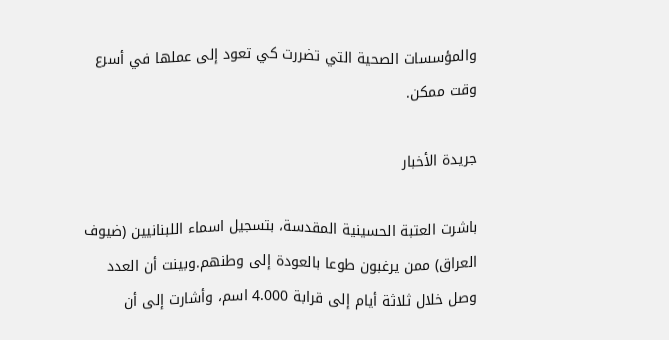والمؤسسات الصحية التي تضررت كي تعود إلى عملها في أسرع وقت ممكن.

جريدة الأخبار

باشرت العتبة الحسينية المقدسة، بتسجيل اسماء اللبنانيين (ضيوف العراق) ممن يرغبون طوعا بالعودة إلى وطنهم.وبينت أن العدد وصل خلال ثلاثة أيام إلى قرابة 4.000 اسم، وأشارت إلى أن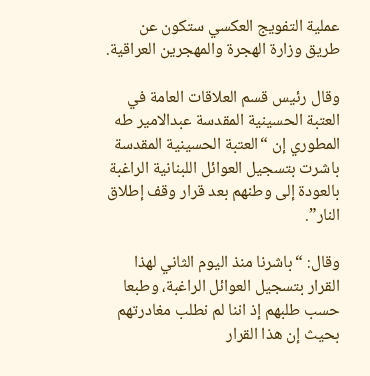عملية التفويج العكسي ستكون عن طريق وزارة الهجرة والمهجرين العراقية.

وقال رئيس قسم العلاقات العامة في العتبة الحسينية المقدسة عبدالامير طه المطوري إن “العتبة الحسينية المقدسة باشرت بتسجيل العوائل اللبنانية الراغبة بالعودة إلى وطنهم بعد قرار وقف إطلاق النار”.

وقال: “باشرنا منذ اليوم الثاني لهذا القرار بتسجيل العوائل الراغبة، وطبعا حسب طلبهم إذ اننا لم نطلب مغادرتهم بحيث إن هذا القرار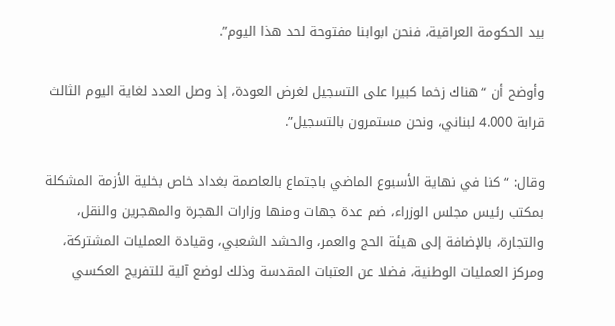بيد الحكومة العراقية، فنحن ابوابنا مفتوحة لحد هذا اليوم”.

وأوضح أن “هناك زخما كبيرا على التسجيل لغرض العودة، إذ وصل العدد لغاية اليوم الثالث قرابة 4.000 لبناني، ونحن مستمرون بالتسجيل”.

وقال: “كنا في نهاية الأسبوع الماضي باجتماع بالعاصمة بغداد خاص بخلية الأزمة المشكلة بمكتب رئيس مجلس الوزراء، ضم عدة جهات ومنها وزارات الهجرة والمهجرين والنقل، والتجارة، بالإضافة إلى هيئة الحج والعمر، والحشد الشعبي، وقيادة العمليات المشتركة، ومركز العمليات الوطنية، فضلا عن العتبات المقدسة وذلك لوضع آلية للتفريج العكسي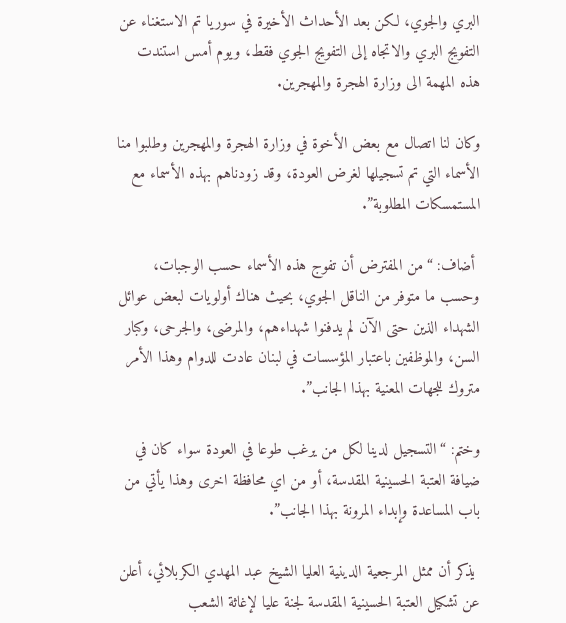البري والجوي، لكن بعد الأحداث الأخيرة في سوريا تم الاستغناء عن التفويج البري والاتجاه إلى التفويج الجوي فقط، ويوم أمس استندت هذه المهمة الى وزارة الهجرة والمهجرين.

وكان لنا اتصال مع بعض الأخوة في وزارة الهجرة والمهجرين وطلبوا منا الأسماء التي تم تسجيلها لغرض العودة، وقد زودناهم بهذه الأسماء مع المستمسكات المطلوبة”.

 أضاف: “من المفترض أن تفوج هذه الأسماء حسب الوجبات، وحسب ما متوفر من الناقل الجوي، بحيث هناك أولويات لبعض عوائل الشهداء الذين حتى الآن لم يدفنوا شهداءهم، والمرضى، والجرحى، وكبار السن، والموظفين باعتبار المؤسسات في لبنان عادت للدوام وهذا الأمر متروك للجهات المعنية بهذا الجانب”.

وختم: “التسجيل لدينا لكل من يرغب طوعا في العودة سواء كان في ضيافة العتبة الحسينية المقدسة، أو من اي محافظة اخرى وهذا يأتي من باب المساعدة وإبداء المرونة بهذا الجانب”.

 يذكر أن ممثل المرجعية الدينية العليا الشيخ عبد المهدي الكربلائي، أعلن عن تشكيل العتبة الحسينية المقدسة لجنة عليا لإغاثة الشعب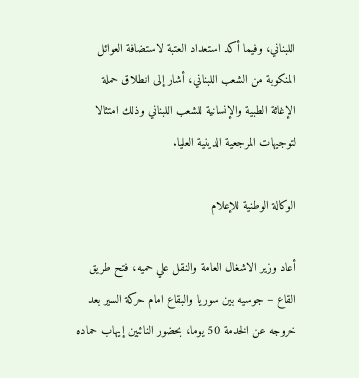اللبناني، وفيما أكد استعداد العتبة لاستضافة العوائل المنكوبة من الشعب اللبناني، أشار إلى انطلاق حملة الإغاثة الطبية والإنسانية للشعب اللبناني وذلك امتثالا لتوجيهات المرجعية الدينية العليا.

الوكالة الوطنية للإعلام

أعاد وزير الاشغال العامة والنقل علي حميه، فتح طريق القاع – جوسيه بين سوريا والبقاع امام حركة السير بعد خروجه عن الخدمة 50 يوما، بحضور النائبين إيهاب حماده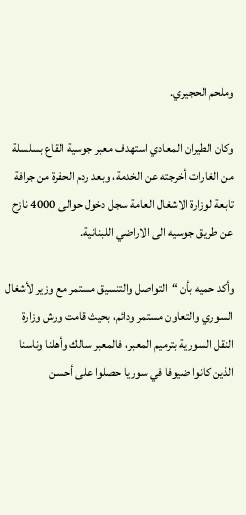وملحم الحجيري.

وكان الطيران المعادي استهدف معبر جوسية القاع بسلسلة من الغارات أخرجته عن الخدمة، وبعد ردم الحفرة من جرافة تابعة لوزارة الاشغال العامة سجل دخول حوالى 4000 نازح عن طريق جوسيه الى الاراضي اللبنانية.

وأكد حميه بأن “التواصل والتنسيق مستمر مع وزير لأشغال السوري والتعاون مستمر ودائم، بحيث قامت ورش وزارة النقل السورية بترميم المعبر، فالمعبر سالك وأهلنا وناسنا الذين كانوا ضيوفا في سوريا حصلوا على أحسن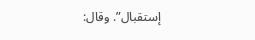إستقبال”. وقال: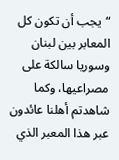“يجب أن تكون كل المعابر بين لبنان وسوريا سالكة على مصراعيها، وكما شاهدتم أهلنا عائدون عبر هذا المعبر الذي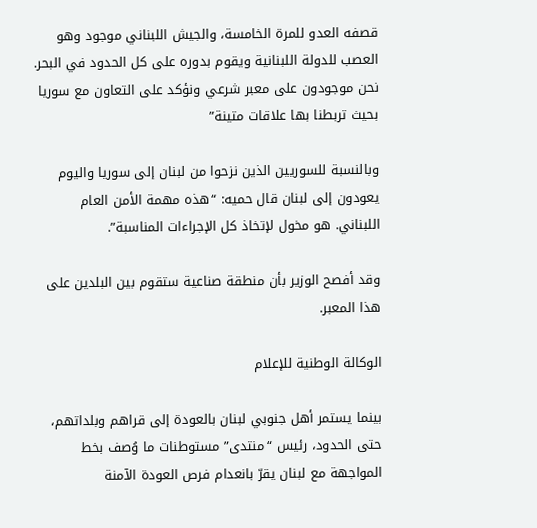قصفه العدو للمرة الخامسة، والجيش اللبناني موجود وهو العصب للدولة اللبنانية ويقوم بدوره على كل الحدود في البحر. نحن موجودون على معبر شرعي ونؤكد على التعاون مع سوريا بحيث تربطنا بها علاقات متينة”

وبالنسبة للسوريين الذين نزحوا من لبنان إلى سوريا واليوم يعودون إلى لبنان قال حميه: “هذه مهمة الأمن العام اللبناني. هو مخول لإتخاذ كل الإجراءات المناسبة”.

وقد أفصح الوزير بأن منطقة صناعية ستقوم بين البلدين على هذا المعبر.

الوكالة الوطنية للإعلام

بينما يستمر أهل جنوبي لبنان بالعودة إلى قراهم وبلداتهم، حتى الحدود، رئيس “منتدى” مستوطنات ما وُصف بخط المواجهة مع لبنان يقرّ بانعدام فرص العودة الآمنة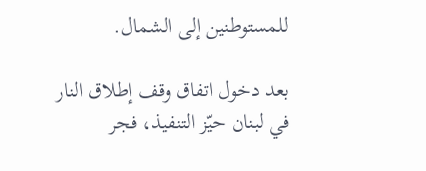للمستوطنين إلى الشمال.

بعد دخول اتفاق وقف إطلاق النار في لبنان حيّز التنفيذ، فجر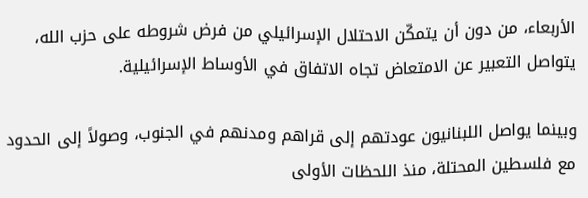الأربعاء، من دون أن يتمكّن الاحتلال الإسرائيلي من فرض شروطه على حزب الله، يتواصل التعبير عن الامتعاض تجاه الاتفاق في الأوساط الإسرائيلية.

وبينما يواصل اللبنانيون عودتهم إلى قراهم ومدنهم في الجنوب، وصولاً إلى الحدود مع فلسطين المحتلة، منذ اللحظات الأولى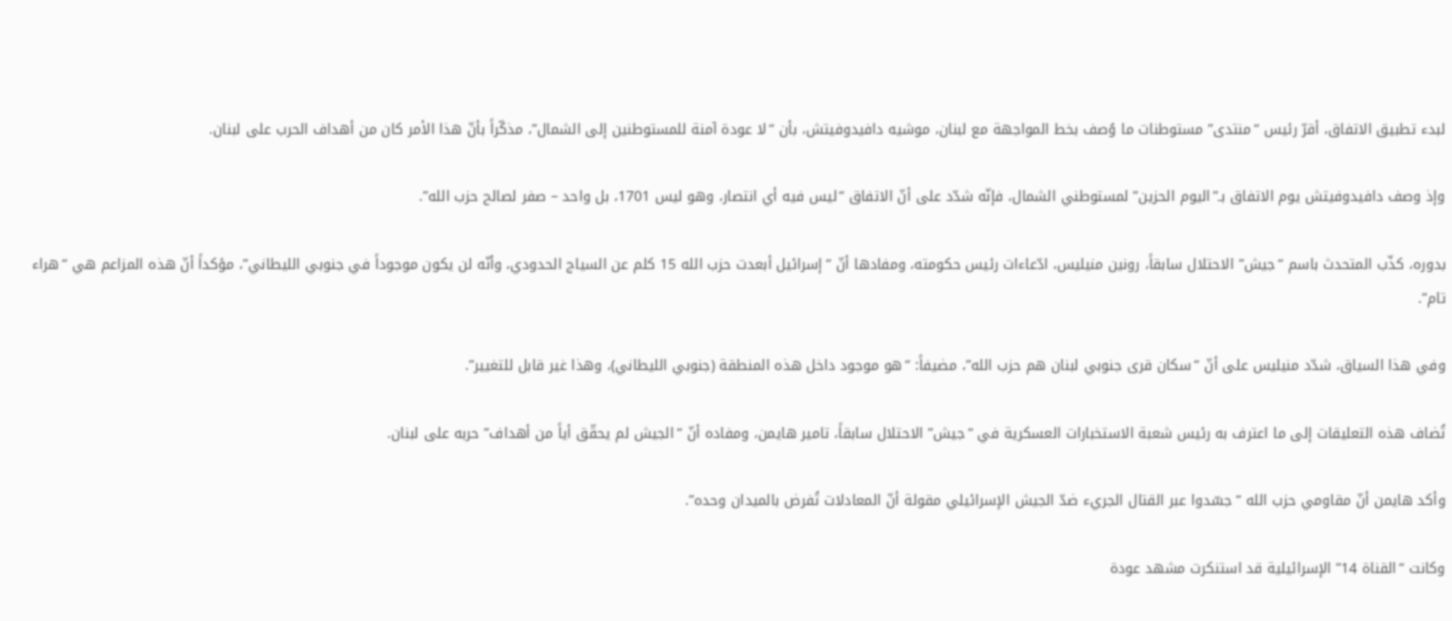لبدء تطبيق الاتفاق، أقرّ رئيس “منتدى” مستوطنات ما وُصف بخط المواجهة مع لبنان، موشيه دافيدوفيتش، بأن “لا عودة آمنة للمستوطنين إلى الشمال”، مذكّراً بأنّ هذا الأمر كان من أهداف الحرب على لبنان.

وإذ وصف دافيدوفيتش يوم الاتفاق بـ”اليوم الحزين” لمستوطني الشمال، فإنّه شدّد على أنّ الاتفاق “ليس فيه أي انتصار، وهو ليس 1701، بل واحد – صفر لصالح حزب الله”.

بدوره، كذّب المتحدث باسم “جيش” الاحتلال سابقاً، رونين منيليس، ادّعاءات رئيس حكومته، ومفادها أنّ “إسرائيل أبعدت حزب الله 15 كلم عن السياج الحدودي، وأنّه لن يكون موجوداً في جنوبي الليطاني”، مؤكداً أنّ هذه المزاعم هي “هراء تام”.

وفي هذا السياق، شدّد منيليس على أنّ “سكان قرى جنوبي لبنان هم حزب الله”، مضيفاً: “هو موجود داخل هذه المنطقة (جنوبي الليطاني)، وهذا غير قابل للتغيير”.

تُضاف هذه التعليقات إلى ما اعترف به رئيس شعبة الاستخبارات العسكرية في “جيش” الاحتلال سابقاً، تامير هايمن، ومفاده أنّ “الجيش لم يحقّق أياً من أهداف” حربه على لبنان.

وأكد هايمن أنّ مقاومي حزب الله “جسّدوا عبر القتال الجريء ضدّ الجيش الإسرائيلي مقولة أنّ المعادلات تُفرض بالميدان وحده”.

وكانت “القناة 14” الإسرائيلية قد استنكرت مشهد عودة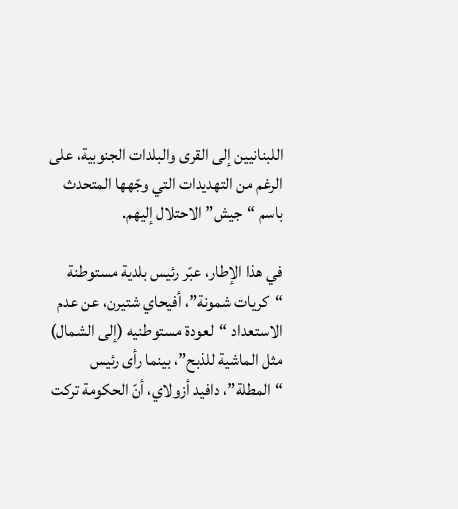اللبنانيين إلى القرى والبلدات الجنوبية، على الرغم من التهديدات التي وجّهها المتحدث باسم “جيش” الاحتلال إليهم.

في هذا الإطار، عبّر رئيس بلدية مستوطنة “كريات شمونة”، أفيحاي شتيرن، عن عدم الاستعداد “لعودة مستوطنيه (إلى الشمال) مثل الماشية للذبح”، بينما رأى رئيس “المطلة”، دافيد أزولاي، أنّ الحكومة تركت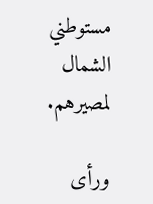مستوطني الشمال لمصيرهم.

ورأى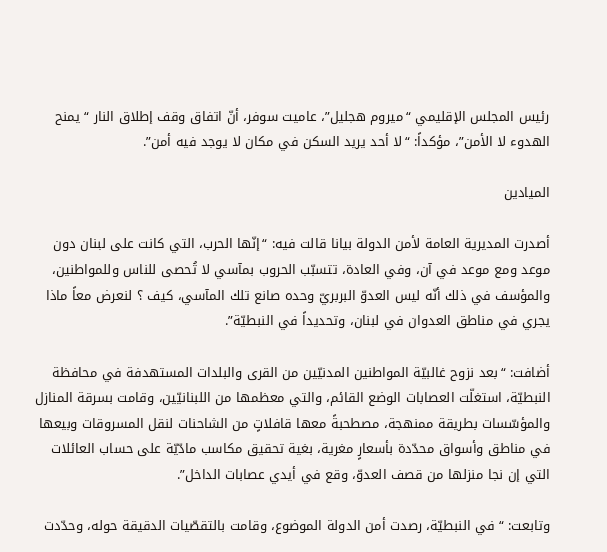رئيس المجلس الإقليمي “ميروم هجليل”، عاميت سوفر، أنّ اتفاق وقف إطلاق النار “يمنح الهدوء لا الأمن”، مؤكداً: “لا أحد يريد السكن في مكان لا يوجد فيه أمن”.

الميادين

أصدرت المديرية العامة لأمن الدولة بيانا قالت فيه: “إنّها الحرب، التي كانت على لبنان دون موعد ومع موعد في آن، وفي العادة، تتسبّب الحروب بمآسي لا تُحصى للناس وللمواطنين، والمؤسف في ذلك أنّه ليس العدوّ البربريّ وحده صانع تلك المآسي، كيف ؟ لنعرض معاً ماذا يجري في مناطق العدوان في لبنان، وتحديداً في النبطيّة”.

أضافت: “بعد نزوح غالبيّة المواطنين المدنيّين من القرى والبلدات المستهدفة في محافظة النبطيّة، استغلّت العصابات الوضع القائم، والتي معظمها من اللبنانيّين، وقامت بسرقة المنازل والمؤسّسات بطريقة ممنهجة، مصطحبةً معها قافلاتٍ من الشاحنات لنقل المسروقات وبيعها في مناطق وأسواق محدّدة بأسعارٍ مغرية، بغية تحقيق مكاسب مادّيّة على حساب العائلات التي إن نجا منزلها من قصف العدوّ، وقع في أيدي عصابات الداخل”.

وتابعت: “في النبطيّة، رصدت أمن الدولة الموضوع، وقامت بالتقصّيات الدقيقة حوله، وحدّدت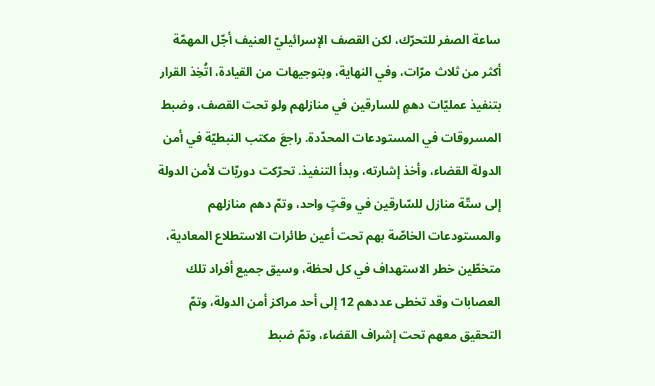ساعة الصفر للتحرّك، لكن القصف الإسرائيليّ العنيف أجّل المهمّة أكثر من ثلاث مرّات، وفي النهاية، وبتوجيهات من القيادة، اتُخِذ القرار بتنفيذ عمليّات دهمٍ للسارقين في منازلهم ولو تحت القصف، وضبط المسروقات في المستودعات المحدّدة. راجعَ مكتب النبطيّة في أمن الدولة القضاء، وأخذ إشارته، وبدأ التنفيذ. تحرّكت دوريّات لأمن الدولة إلى ستّة منازل للسّارقين في وقتٍ واحد، وتمّ دهم منازلهم والمستودعات الخاصّة بهم تحت أعين طائرات الاستطلاع المعادية، متخطّين خطر الاستهداف في كل لحظة، وسيق جميع أفراد تلك العصابات وقد تخطى عددهم 12 إلى أحد مراكز أمن الدولة، وتمّ التحقيق معهم تحت إشراف القضاء، وتمّ ضبط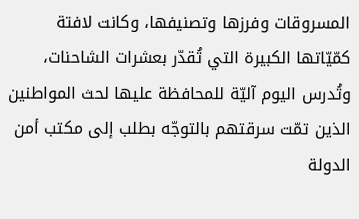المسروقات وفرزها وتصنيفها، وكانت لافتة كمّيّاتها الكبيرة التي تُقدّر بعشرات الشاحنات، وتُدرس اليوم آليّة للمحافظة عليها لحث المواطنين الذين تمّت سرقتهم بالتوجّه بطلب إلى مكتب أمن الدولة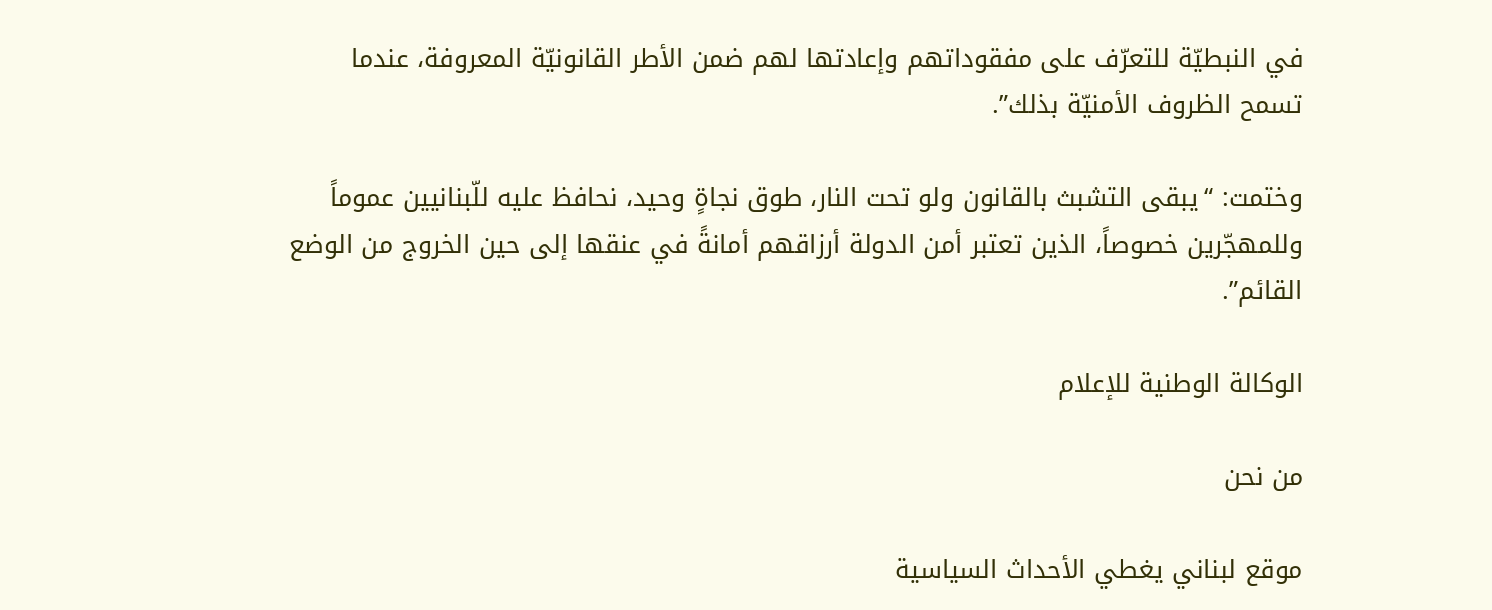في النبطيّة للتعرّف على مفقوداتهم وإعادتها لهم ضمن الأطر القانونيّة المعروفة، عندما تسمح الظروف الأمنيّة بذلك”.

وختمت: “يبقى التشبث بالقانون ولو تحت النار، طوق نجاةٍ وحيد، نحافظ عليه للّبنانيين عموماً وللمهجّرين خصوصاً، الذين تعتبر أمن الدولة أرزاقهم أمانةً في عنقها إلى حين الخروج من الوضع القائم”.

الوكالة الوطنية للإعلام

من نحن

موقع لبناني يغطي الأحداث السياسية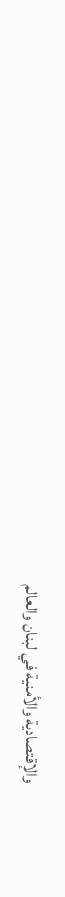والإقتصادية والأمنية في لبنان والعالم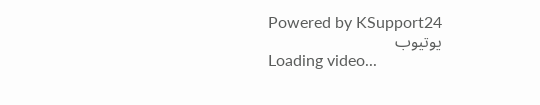Powered by KSupport24
يوتيوب
Loading video...